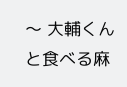〜 大輔くんと食べる麻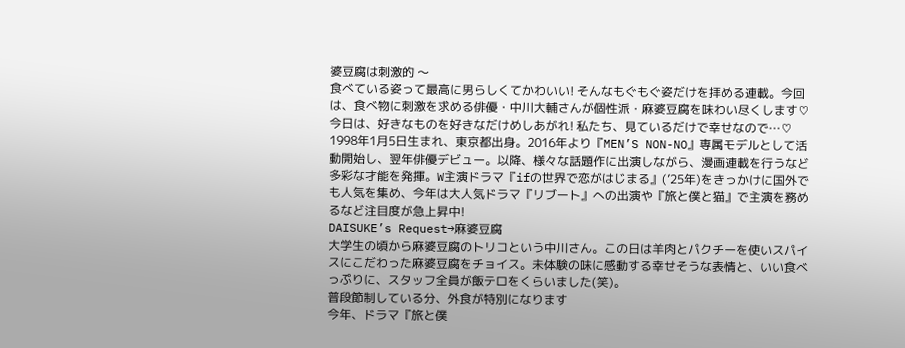婆豆腐は刺激的 〜
食べている姿って最高に男らしくてかわいい! そんなもぐもぐ姿だけを拝める連載。今回は、食べ物に刺激を求める俳優・中川大輔さんが個性派・麻婆豆腐を味わい尽くします♡
今日は、好きなものを好きなだけめしあがれ! 私たち、見ているだけで幸せなので…♡
1998年1月5日生まれ、東京都出身。2016年より『MEN’S NON-NO』専属モデルとして活動開始し、翌年俳優デビュー。以降、様々な話題作に出演しながら、漫画連載を行うなど多彩な才能を発揮。W主演ドラマ『ifの世界で恋がはじまる』(’25年)をきっかけに国外でも人気を集め、今年は大人気ドラマ『リブート』への出演や『旅と僕と猫』で主演を務めるなど注目度が急上昇中!
DAISUKE’s Request→麻婆豆腐
大学生の頃から麻婆豆腐のトリコという中川さん。この日は羊肉とパクチーを使いスパイスにこだわった麻婆豆腐をチョイス。未体験の味に感動する幸せそうな表情と、いい食べっぷりに、スタッフ全員が飯テロをくらいました(笑)。
普段節制している分、外食が特別になります
今年、ドラマ『旅と僕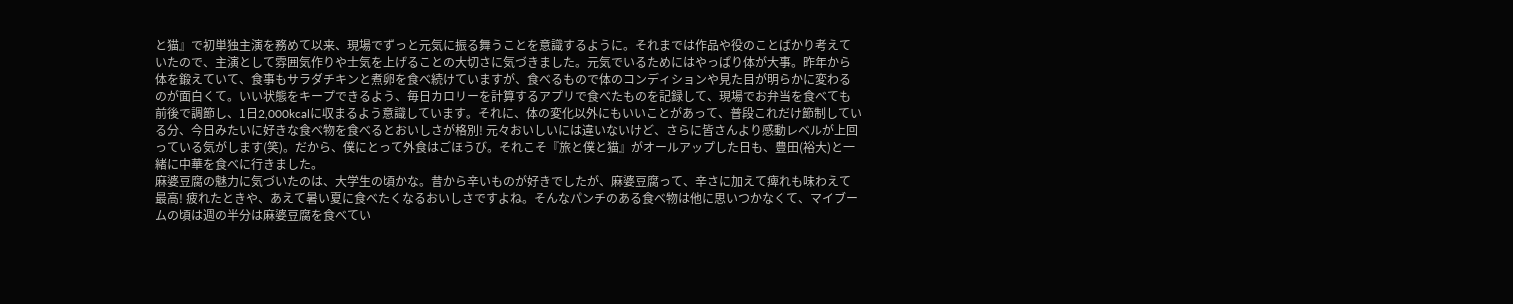と猫』で初単独主演を務めて以来、現場でずっと元気に振る舞うことを意識するように。それまでは作品や役のことばかり考えていたので、主演として雰囲気作りや士気を上げることの大切さに気づきました。元気でいるためにはやっぱり体が大事。昨年から体を鍛えていて、食事もサラダチキンと煮卵を食べ続けていますが、食べるもので体のコンディションや見た目が明らかに変わるのが面白くて。いい状態をキープできるよう、毎日カロリーを計算するアプリで食べたものを記録して、現場でお弁当を食べても前後で調節し、1日2,000kcalに収まるよう意識しています。それに、体の変化以外にもいいことがあって、普段これだけ節制している分、今日みたいに好きな食べ物を食べるとおいしさが格別! 元々おいしいには違いないけど、さらに皆さんより感動レベルが上回っている気がします(笑)。だから、僕にとって外食はごほうび。それこそ『旅と僕と猫』がオールアップした日も、豊田(裕大)と一緒に中華を食べに行きました。
麻婆豆腐の魅力に気づいたのは、大学生の頃かな。昔から辛いものが好きでしたが、麻婆豆腐って、辛さに加えて痺れも味わえて最高! 疲れたときや、あえて暑い夏に食べたくなるおいしさですよね。そんなパンチのある食べ物は他に思いつかなくて、マイブームの頃は週の半分は麻婆豆腐を食べてい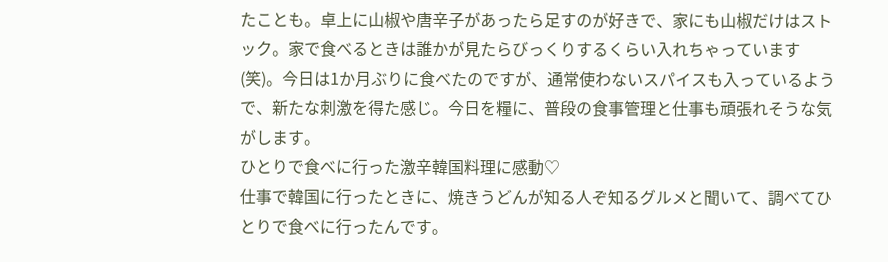たことも。卓上に山椒や唐辛子があったら足すのが好きで、家にも山椒だけはストック。家で食べるときは誰かが見たらびっくりするくらい入れちゃっています(笑)。今日は1か月ぶりに食べたのですが、通常使わないスパイスも入っているようで、新たな刺激を得た感じ。今日を糧に、普段の食事管理と仕事も頑張れそうな気がします。
ひとりで食べに行った激辛韓国料理に感動♡
仕事で韓国に行ったときに、焼きうどんが知る人ぞ知るグルメと聞いて、調べてひとりで食べに行ったんです。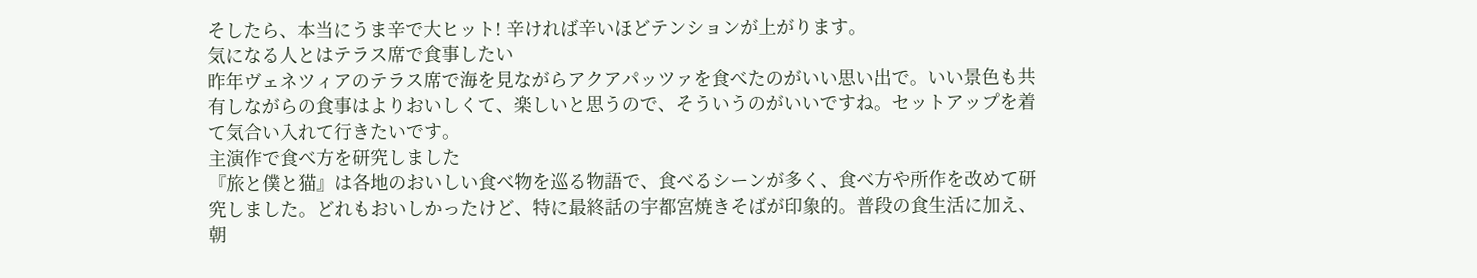そしたら、本当にうま辛で大ヒット! 辛ければ辛いほどテンションが上がります。
気になる人とはテラス席で食事したい
昨年ヴェネツィアのテラス席で海を見ながらアクアパッツァを食べたのがいい思い出で。いい景色も共有しながらの食事はよりおいしくて、楽しいと思うので、そういうのがいいですね。セットアップを着て気合い入れて行きたいです。
主演作で食べ方を研究しました
『旅と僕と猫』は各地のおいしい食べ物を巡る物語で、食べるシーンが多く、食べ方や所作を改めて研究しました。どれもおいしかったけど、特に最終話の宇都宮焼きそばが印象的。普段の食生活に加え、朝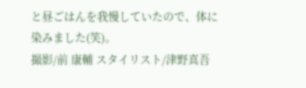と昼ごはんを我慢していたので、体に染みました(笑)。
撮影/前 康輔 スタイリスト/津野真吾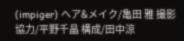(impiger) ヘア&メイク/亀田 雅 撮影協力/平野千晶 構成/田中涼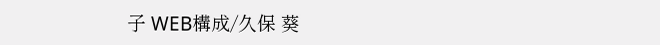子 WEB構成/久保 葵